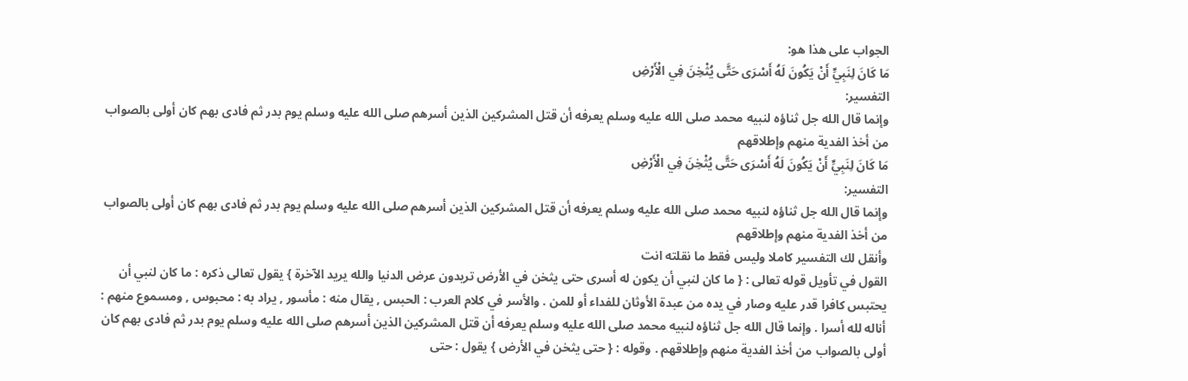الجواب على هذا هو:
مَا كَانَ لِنَبِيٍّ أَنْ يَكُونَ لَهُ أَسْرَى حَتَّى يُثْخِنَ فِي الْأَرْضِ
التفسير:
وإنما قال الله جل ثناؤه لنبيه محمد صلى الله عليه وسلم يعرفه أن قتل المشركين الذين أسرهم صلى الله عليه وسلم يوم بدر ثم فادى بهم كان أولى بالصواب من أخذ الفدية منهم وإطلاقهم
مَا كَانَ لِنَبِيٍّ أَنْ يَكُونَ لَهُ أَسْرَى حَتَّى يُثْخِنَ فِي الْأَرْضِ
التفسير:
وإنما قال الله جل ثناؤه لنبيه محمد صلى الله عليه وسلم يعرفه أن قتل المشركين الذين أسرهم صلى الله عليه وسلم يوم بدر ثم فادى بهم كان أولى بالصواب من أخذ الفدية منهم وإطلاقهم
وأنقل لك التفسير كاملا وليس فقط ما نقلته انت
القول في تأويل قوله تعالى : { ما كان لنبي أن يكون له أسرى حتى يثخن في الأرض تريدون عرض الدنيا والله يريد الآخرة } يقول تعالى ذكره : ما كان لنبي أن يحتبس كافرا قدر عليه وصار في يده من عبدة الأوثان للفداء أو للمن . والأسر في كلام العرب : الحبس , يقال منه : مأسور , يراد به : محبوس , ومسموع منهم : أناله لله أسرا . وإنما قال الله جل ثناؤه لنبيه محمد صلى الله عليه وسلم يعرفه أن قتل المشركين الذين أسرهم صلى الله عليه وسلم يوم بدر ثم فادى بهم كان أولى بالصواب من أخذ الفدية منهم وإطلاقهم . وقوله : { حتى يثخن في الأرض } يقول : حتى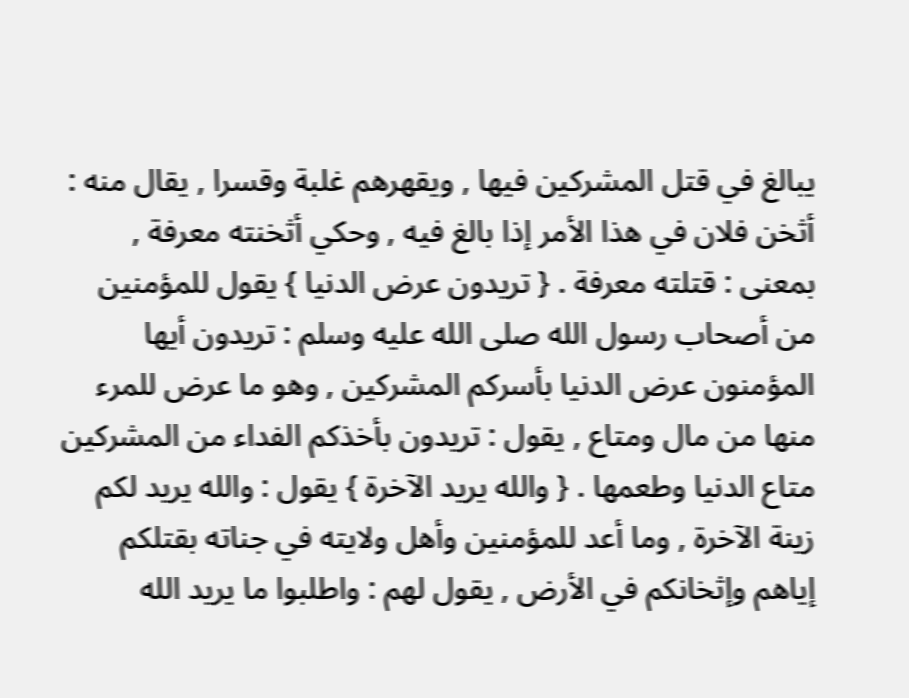يبالغ في قتل المشركين فيها , ويقهرهم غلبة وقسرا , يقال منه : أثخن فلان في هذا الأمر إذا بالغ فيه , وحكي أثخنته معرفة , بمعنى : قتلته معرفة . { تريدون عرض الدنيا } يقول للمؤمنين من أصحاب رسول الله صلى الله عليه وسلم : تريدون أيها المؤمنون عرض الدنيا بأسركم المشركين , وهو ما عرض للمرء منها من مال ومتاع , يقول : تريدون بأخذكم الفداء من المشركين متاع الدنيا وطعمها . { والله يريد الآخرة } يقول : والله يريد لكم زينة الآخرة , وما أعد للمؤمنين وأهل ولايته في جناته بقتلكم إياهم وإثخانكم في الأرض , يقول لهم : واطلبوا ما يريد الله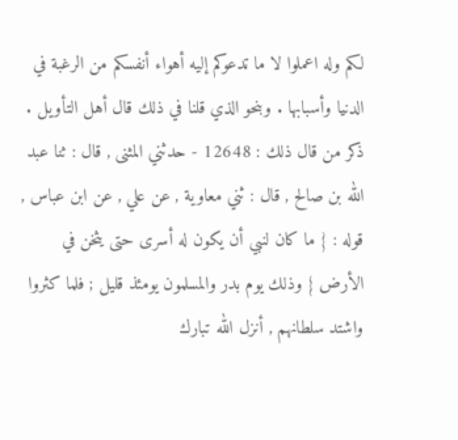لكم وله اعملوا لا ما تدعوكم إليه أهواء أنفسكم من الرغبة في الدنيا وأسبابها . وبنحو الذي قلنا في ذلك قال أهل التأويل . ذكر من قال ذلك : 12648 - حدثني المثنى , قال : ثنا عبد الله بن صالح , قال : ثني معاوية , عن علي , عن ابن عباس , قوله : { ما كان لنبي أن يكون له أسرى حتى يثخن في الأرض } وذلك يوم بدر والمسلمون يومئذ قليل ; فلما كثروا واشتد سلطانهم , أنزل الله تبارك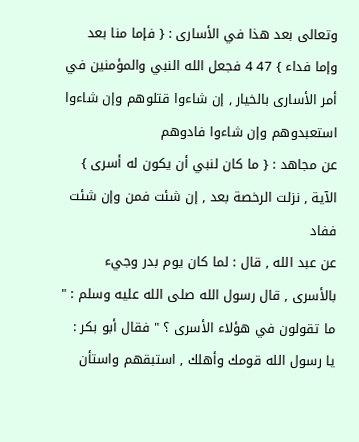وتعالى بعد هذا في الأسارى : { فإما منا بعد وإما فداء } 47 4 فجعل الله النبي والمؤمنين في أمر الأسارى بالخيار , إن شاءوا قتلوهم وإن شاءوا استعبدوهم وإن شاءوا فادوهم
عن مجاهد : { ما كان لنبي أن يكون له أسرى } الآية , نزلت الرخصة بعد , إن شئت فمن وإن شئت ففاد
عن عبد الله , قال : لما كان يوم بدر وجيء بالأسرى , قال رسول الله صلى الله عليه وسلم : " ما تقولون في هؤلاء الأسرى ؟ " فقال أبو بكر : يا رسول الله قومك وأهلك , استبقهم واستأن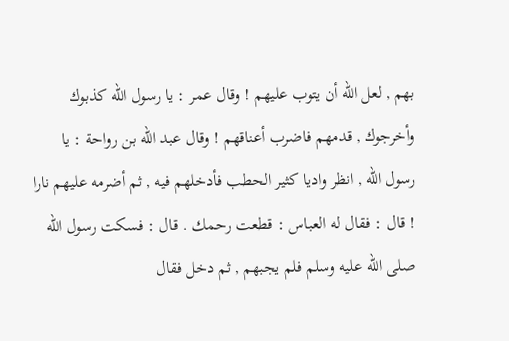بهم , لعل الله أن يتوب عليهم ! وقال عمر : يا رسول الله كذبوك وأخرجوك , قدمهم فاضرب أعناقهم ! وقال عبد الله بن رواحة : يا رسول الله , انظر واديا كثير الحطب فأدخلهم فيه , ثم أضرمه عليهم نارا ! قال : فقال له العباس : قطعت رحمك . قال : فسكت رسول الله صلى الله عليه وسلم فلم يجبهم , ثم دخل فقال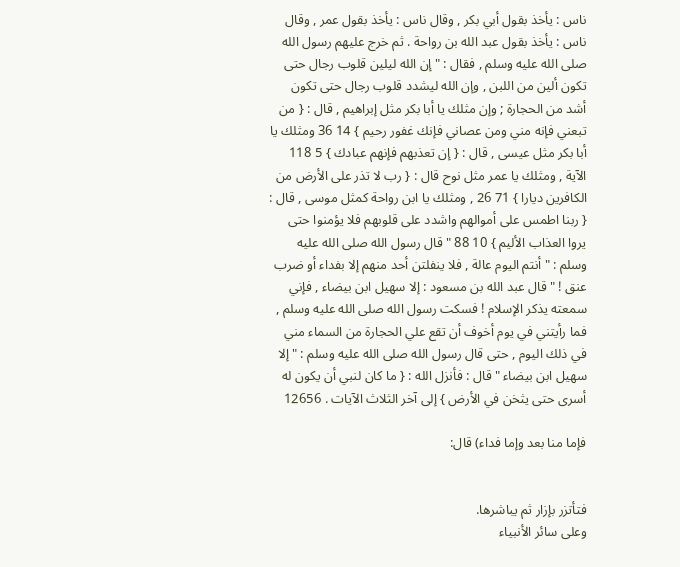ناس : يأخذ بقول أبي بكر , وقال ناس : يأخذ بقول عمر , وقال ناس : يأخذ بقول عبد الله بن رواحة . ثم خرج عليهم رسول الله صلى الله عليه وسلم , فقال : " إن الله ليلين قلوب رجال حتى تكون ألين من اللبن , وإن الله ليشدد قلوب رجال حتى تكون أشد من الحجارة ; وإن مثلك يا أبا بكر مثل إبراهيم , قال : { من تبعني فإنه مني ومن عصاني فإنك غفور رحيم } 14 36 ومثلك يا أبا بكر مثل عيسى , قال : { إن تعذبهم فإنهم عبادك } 5 118 الآية , ومثلك يا عمر مثل نوح قال : { رب لا تذر على الأرض من الكافرين ديارا } 71 26 , ومثلك يا ابن رواحة كمثل موسى , قال : { ربنا اطمس على أموالهم واشدد على قلوبهم فلا يؤمنوا حتى يروا العذاب الأليم } 10 88 " قال رسول الله صلى الله عليه وسلم : " أنتم اليوم عالة , فلا ينفلتن أحد منهم إلا بفداء أو ضرب عنق ! " قال عبد الله بن مسعود : إلا سهيل ابن بيضاء , فإني سمعته يذكر الإسلام ! فسكت رسول الله صلى الله عليه وسلم , فما رأيتني في يوم أخوف أن تقع علي الحجارة من السماء مني في ذلك اليوم , حتى قال رسول الله صلى الله عليه وسلم : " إلا سهيل ابن بيضاء " قال : فأنزل الله : { ما كان لنبي أن يكون له أسرى حتى يثخن في الأرض } إلى آخر الثلاث الآيات . 12656

فإما منا بعد وإما فداء) قال:


فتأتزر بإزار ثم يباشرها.
وعلى سائر الأنبياء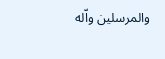والمرسلين واّله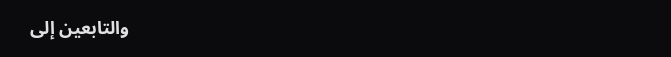والتابعين إلى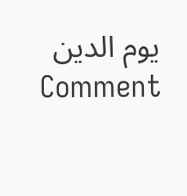يوم الدين
Comment